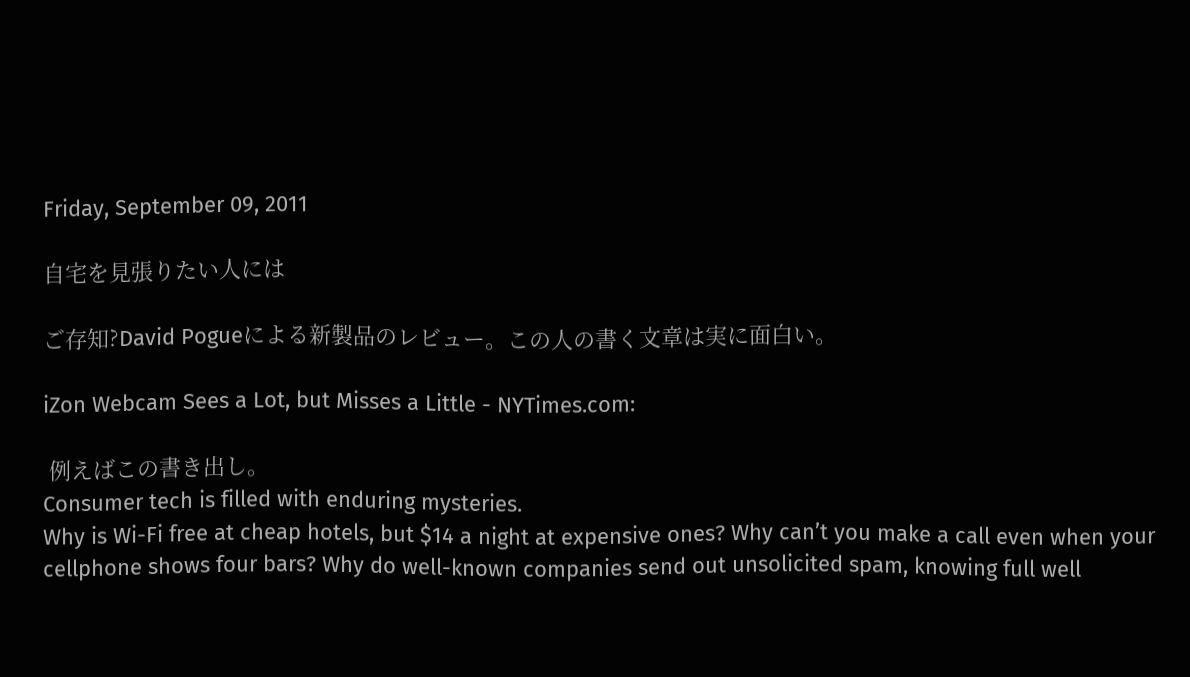Friday, September 09, 2011

自宅を見張りたい人には

ご存知?David Pogueによる新製品のレビュー。この人の書く文章は実に面白い。

iZon Webcam Sees a Lot, but Misses a Little - NYTimes.com:

 例えばこの書き出し。
Consumer tech is filled with enduring mysteries.
Why is Wi-Fi free at cheap hotels, but $14 a night at expensive ones? Why can’t you make a call even when your cellphone shows four bars? Why do well-known companies send out unsolicited spam, knowing full well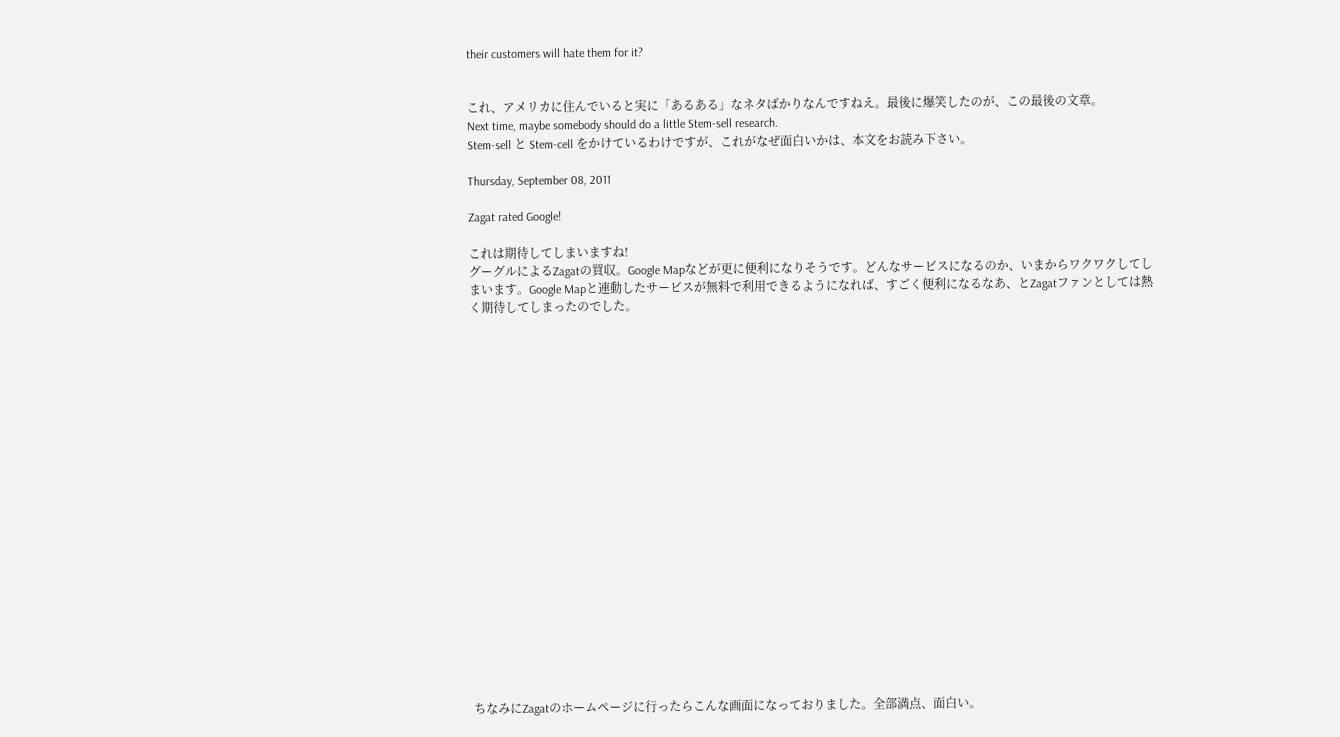their customers will hate them for it?


これ、アメリカに住んでいると実に「あるある」なネタばかりなんですねえ。最後に爆笑したのが、この最後の文章。
Next time, maybe somebody should do a little Stem-sell research.
Stem-sell と Stem-cell をかけているわけですが、これがなぜ面白いかは、本文をお読み下さい。

Thursday, September 08, 2011

Zagat rated Google!

これは期待してしまいますね!
グーグルによるZagatの買収。Google Mapなどが更に便利になりそうです。どんなサービスになるのか、いまからワクワクしてしまいます。Google Mapと連動したサービスが無料で利用できるようになれば、すごく便利になるなあ、とZagatファンとしては熱く期待してしまったのでした。





















ちなみにZagatのホームページに行ったらこんな画面になっておりました。全部満点、面白い。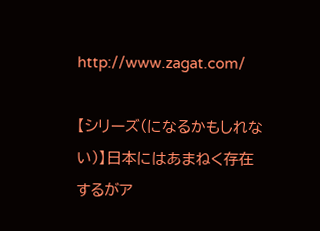http://www.zagat.com/

【シリーズ(になるかもしれない)】日本にはあまねく存在するがア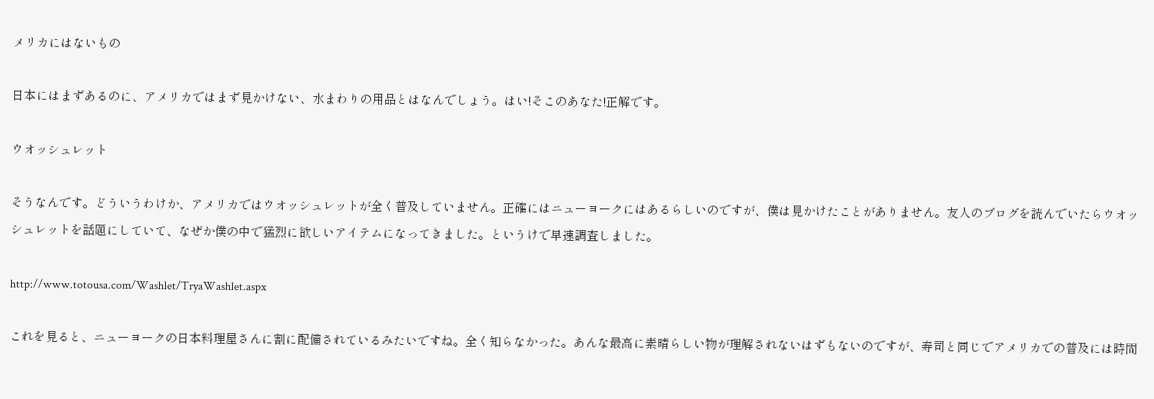メリカにはないもの

日本にはまずあるのに、アメリカではまず見かけない、水まわりの用品とはなんでしょう。はい!そこのあなた!正解です。

ウオッシュレット

そうなんです。どういうわけか、アメリカではウオッシュレットが全く普及していません。正確にはニューヨークにはあるらしいのですが、僕は見かけたことがありません。友人のブログを読んでいたらウオッシュレットを話題にしていて、なぜか僕の中で猛烈に欲しいアイテムになってきました。というけで早速調査しました。

http://www.totousa.com/Washlet/TryaWashlet.aspx

これを見ると、ニューヨークの日本料理屋さんに割に配備されているみたいですね。全く知らなかった。あんな最高に素晴らしい物が理解されないはずもないのですが、寿司と同じでアメリカでの普及には時間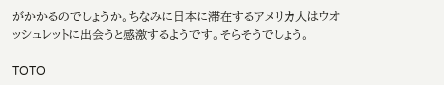がかかるのでしょうか。ちなみに日本に滞在するアメリカ人はウオッシュレットに出会うと感激するようです。そらそうでしょう。

TOTO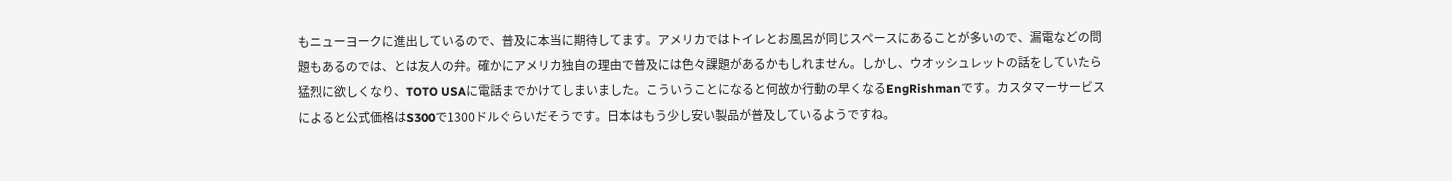もニューヨークに進出しているので、普及に本当に期待してます。アメリカではトイレとお風呂が同じスペースにあることが多いので、漏電などの問題もあるのでは、とは友人の弁。確かにアメリカ独自の理由で普及には色々課題があるかもしれません。しかし、ウオッシュレットの話をしていたら猛烈に欲しくなり、TOTO USAに電話までかけてしまいました。こういうことになると何故か行動の早くなるEngRishmanです。カスタマーサービスによると公式価格はS300で1300ドルぐらいだそうです。日本はもう少し安い製品が普及しているようですね。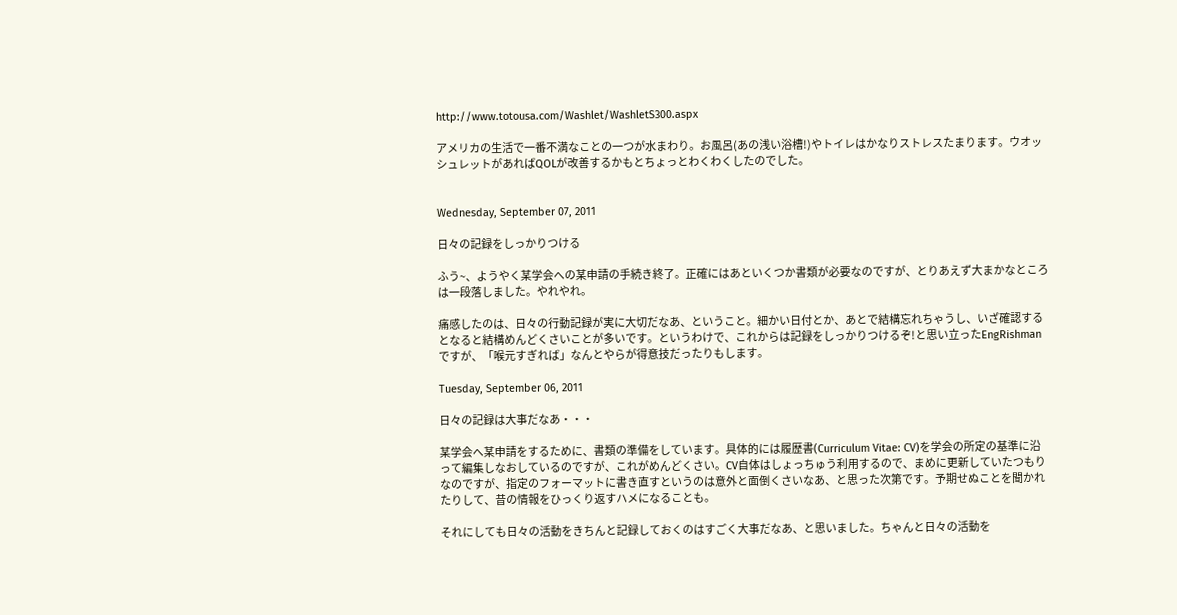http://www.totousa.com/Washlet/WashletS300.aspx

アメリカの生活で一番不満なことの一つが水まわり。お風呂(あの浅い浴槽!)やトイレはかなりストレスたまります。ウオッシュレットがあればQOLが改善するかもとちょっとわくわくしたのでした。


Wednesday, September 07, 2011

日々の記録をしっかりつける

ふう~、ようやく某学会への某申請の手続き終了。正確にはあといくつか書類が必要なのですが、とりあえず大まかなところは一段落しました。やれやれ。

痛感したのは、日々の行動記録が実に大切だなあ、ということ。細かい日付とか、あとで結構忘れちゃうし、いざ確認するとなると結構めんどくさいことが多いです。というわけで、これからは記録をしっかりつけるぞ!と思い立ったEngRishmanですが、「喉元すぎれば」なんとやらが得意技だったりもします。

Tuesday, September 06, 2011

日々の記録は大事だなあ・・・

某学会へ某申請をするために、書類の準備をしています。具体的には履歴書(Curriculum Vitae: CV)を学会の所定の基準に沿って編集しなおしているのですが、これがめんどくさい。CV自体はしょっちゅう利用するので、まめに更新していたつもりなのですが、指定のフォーマットに書き直すというのは意外と面倒くさいなあ、と思った次第です。予期せぬことを聞かれたりして、昔の情報をひっくり返すハメになることも。

それにしても日々の活動をきちんと記録しておくのはすごく大事だなあ、と思いました。ちゃんと日々の活動を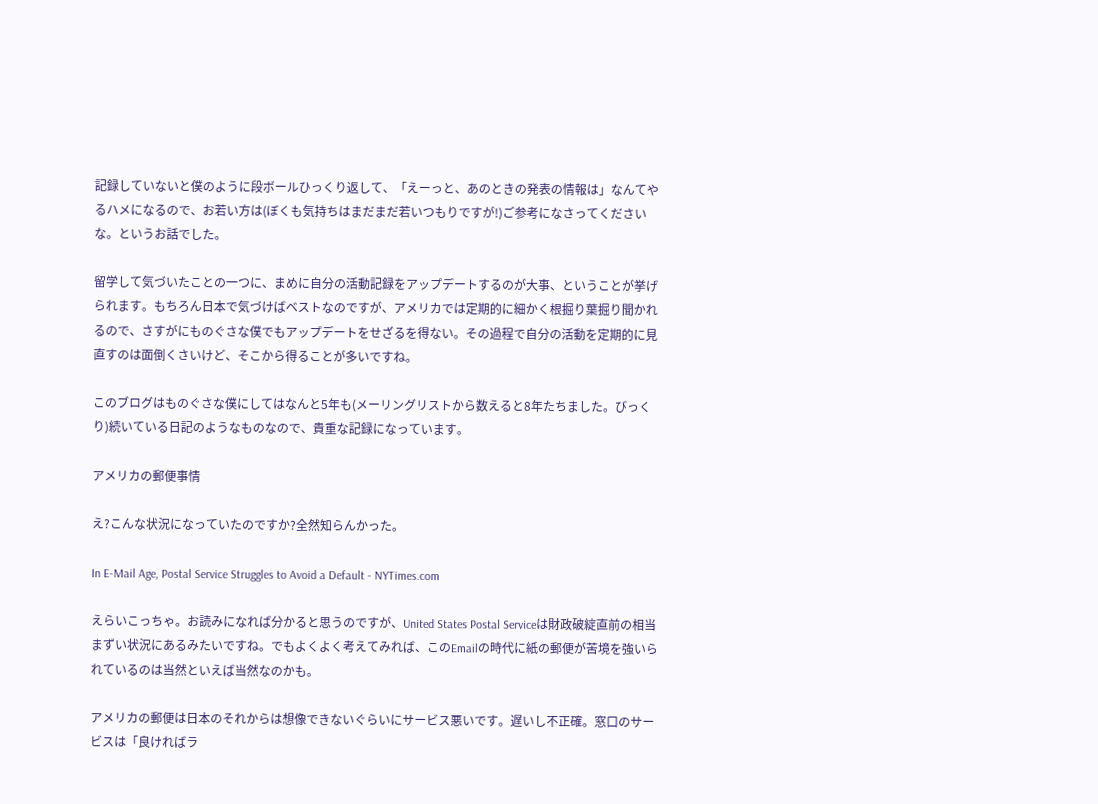記録していないと僕のように段ボールひっくり返して、「えーっと、あのときの発表の情報は」なんてやるハメになるので、お若い方は(ぼくも気持ちはまだまだ若いつもりですが!)ご参考になさってくださいな。というお話でした。

留学して気づいたことの一つに、まめに自分の活動記録をアップデートするのが大事、ということが挙げられます。もちろん日本で気づけばベストなのですが、アメリカでは定期的に細かく根掘り葉掘り聞かれるので、さすがにものぐさな僕でもアップデートをせざるを得ない。その過程で自分の活動を定期的に見直すのは面倒くさいけど、そこから得ることが多いですね。

このブログはものぐさな僕にしてはなんと5年も(メーリングリストから数えると8年たちました。びっくり)続いている日記のようなものなので、貴重な記録になっています。

アメリカの郵便事情

え?こんな状況になっていたのですか?全然知らんかった。

In E-Mail Age, Postal Service Struggles to Avoid a Default - NYTimes.com

えらいこっちゃ。お読みになれば分かると思うのですが、United States Postal Serviceは財政破綻直前の相当まずい状況にあるみたいですね。でもよくよく考えてみれば、このEmailの時代に紙の郵便が苦境を強いられているのは当然といえば当然なのかも。

アメリカの郵便は日本のそれからは想像できないぐらいにサービス悪いです。遅いし不正確。窓口のサービスは「良ければラ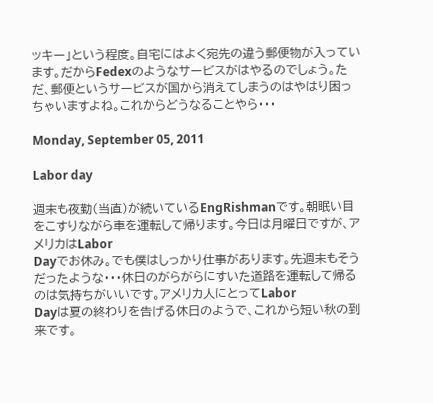ッキー」という程度。自宅にはよく宛先の違う郵便物が入っています。だからFedexのようなサービスがはやるのでしょう。ただ、郵便というサービスが国から消えてしまうのはやはり困っちゃいますよね。これからどうなることやら・・・

Monday, September 05, 2011

Labor day

週末も夜勤(当直)が続いているEngRishmanです。朝眠い目をこすりながら車を運転して帰ります。今日は月曜日ですが、アメリカはLabor
Dayでお休み。でも僕はしっかり仕事があります。先週末もそうだったような・・・休日のがらがらにすいた道路を運転して帰るのは気持ちがいいです。アメリカ人にとってLabor
Dayは夏の終わりを告げる休日のようで、これから短い秋の到来です。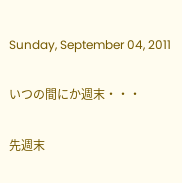Sunday, September 04, 2011

いつの間にか週末・・・

先週末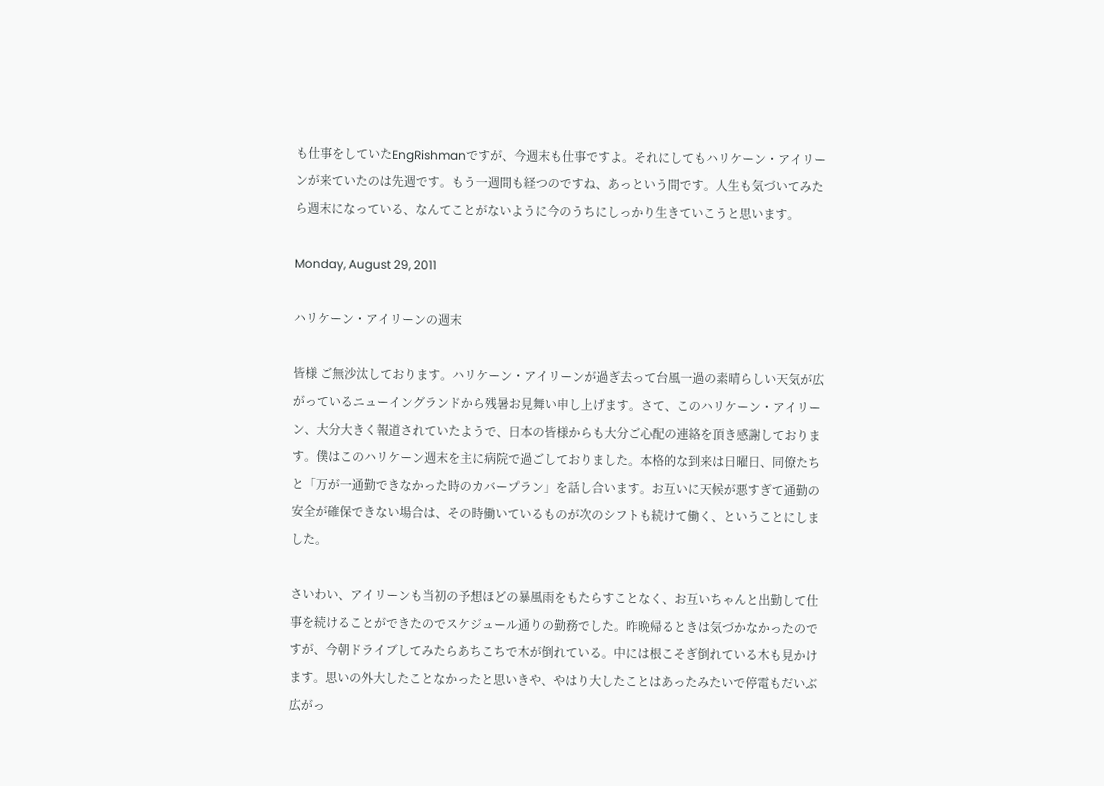も仕事をしていたEngRishmanですが、今週末も仕事ですよ。それにしてもハリケーン・アイリーンが来ていたのは先週です。もう一週間も経つのですね、あっという間です。人生も気づいてみたら週末になっている、なんてことがないように今のうちにしっかり生きていこうと思います。

Monday, August 29, 2011

ハリケーン・アイリーンの週末

皆様 ご無沙汰しております。ハリケーン・アイリーンが過ぎ去って台風一過の素晴らしい天気が広がっているニューイングランドから残暑お見舞い申し上げます。さて、このハリケーン・アイリーン、大分大きく報道されていたようで、日本の皆様からも大分ご心配の連絡を頂き感謝しております。僕はこのハリケーン週末を主に病院で過ごしておりました。本格的な到来は日曜日、同僚たちと「万が一通勤できなかった時のカバープラン」を話し合います。お互いに天候が悪すぎて通勤の安全が確保できない場合は、その時働いているものが次のシフトも続けて働く、ということにしました。

さいわい、アイリーンも当初の予想ほどの暴風雨をもたらすことなく、お互いちゃんと出勤して仕事を続けることができたのでスケジュール通りの勤務でした。昨晩帰るときは気づかなかったのですが、今朝ドライブしてみたらあちこちで木が倒れている。中には根こそぎ倒れている木も見かけます。思いの外大したことなかったと思いきや、やはり大したことはあったみたいで停電もだいぶ広がっ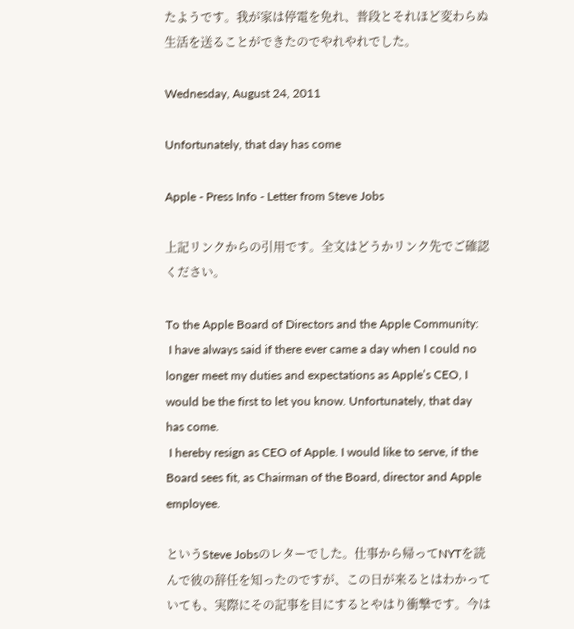たようです。我が家は停電を免れ、普段とそれほど変わらぬ生活を送ることができたのでやれやれでした。

Wednesday, August 24, 2011

Unfortunately, that day has come

Apple - Press Info - Letter from Steve Jobs

上記リンクからの引用です。全文はどうかリンク先でご確認ください。

To the Apple Board of Directors and the Apple Community:
 I have always said if there ever came a day when I could no longer meet my duties and expectations as Apple’s CEO, I would be the first to let you know. Unfortunately, that day has come.
 I hereby resign as CEO of Apple. I would like to serve, if the Board sees fit, as Chairman of the Board, director and Apple employee.

というSteve Jobsのレターでした。仕事から帰ってNYTを読んで彼の辞任を知ったのですが、この日が来るとはわかっていても、実際にその記事を目にするとやはり衝撃です。今は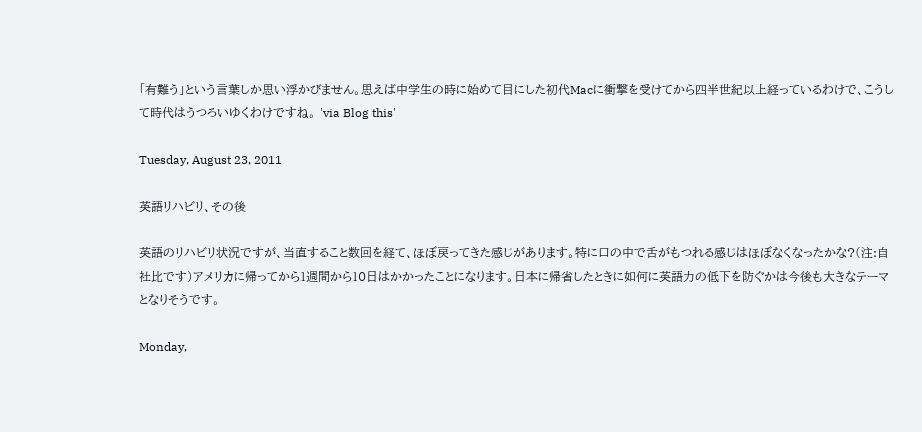「有難う」という言葉しか思い浮かびません。思えば中学生の時に始めて目にした初代Macに衝撃を受けてから四半世紀以上経っているわけで、こうして時代はうつろいゆくわけですね。 'via Blog this'

Tuesday, August 23, 2011

英語リハビリ、その後

英語のリハビリ状況ですが、当直すること数回を経て、ほぼ戻ってきた感じがあります。特に口の中で舌がもつれる感じはほぼなくなったかな?(注:自社比です)アメリカに帰ってから1週間から10日はかかったことになります。日本に帰省したときに如何に英語力の低下を防ぐかは今後も大きなテーマとなりそうです。

Monday,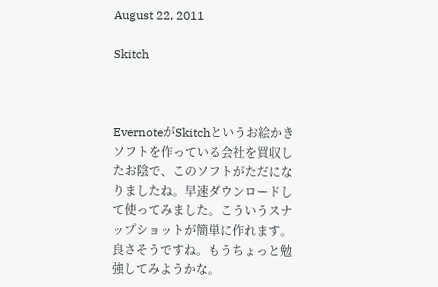August 22, 2011

Skitch



EvernoteがSkitchというお絵かきソフトを作っている会社を買収したお陰で、このソフトがただになりましたね。早速ダウンロードして使ってみました。こういうスナップショットが簡単に作れます。良さそうですね。もうちょっと勉強してみようかな。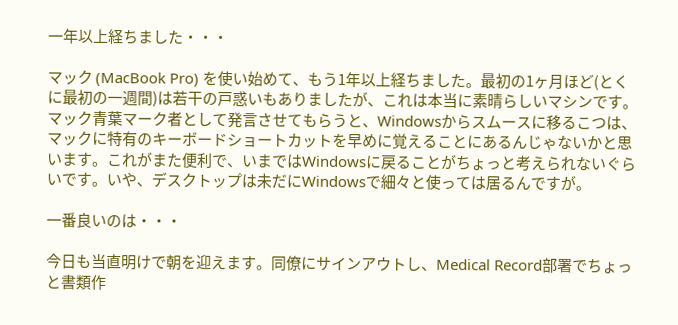一年以上経ちました・・・

マック (MacBook Pro) を使い始めて、もう1年以上経ちました。最初の1ヶ月ほど(とくに最初の一週間)は若干の戸惑いもありましたが、これは本当に素晴らしいマシンです。マック青葉マーク者として発言させてもらうと、Windowsからスムースに移るこつは、マックに特有のキーボードショートカットを早めに覚えることにあるんじゃないかと思います。これがまた便利で、いまではWindowsに戻ることがちょっと考えられないぐらいです。いや、デスクトップは未だにWindowsで細々と使っては居るんですが。

一番良いのは・・・

今日も当直明けで朝を迎えます。同僚にサインアウトし、Medical Record部署でちょっと書類作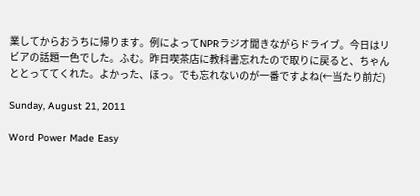業してからおうちに帰ります。例によってNPRラジオ聞きながらドライブ。今日はリビアの話題一色でした。ふむ。昨日喫茶店に教科書忘れたので取りに戻ると、ちゃんととっててくれた。よかった、ほっ。でも忘れないのが一番ですよね(←当たり前だ)

Sunday, August 21, 2011

Word Power Made Easy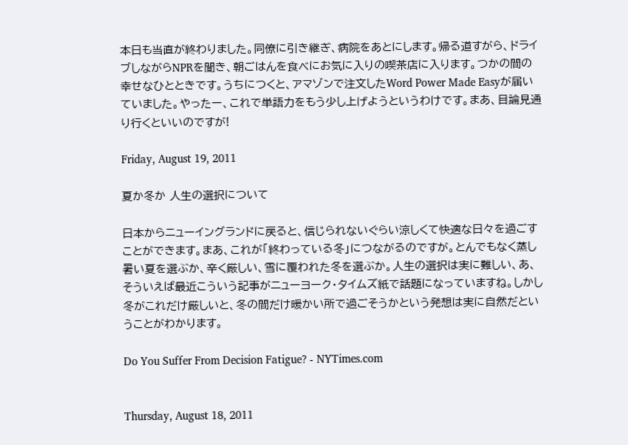本日も当直が終わりました。同僚に引き継ぎ、病院をあとにします。帰る道すがら、ドライブしながらNPRを聞き、朝ごはんを食べにお気に入りの喫茶店に入ります。つかの間の幸せなひとときです。うちにつくと、アマゾンで注文したWord Power Made Easyが届いていました。やったー、これで単語力をもう少し上げようというわけです。まあ、目論見通り行くといいのですが!

Friday, August 19, 2011

夏か冬か 人生の選択について

日本からニューイングランドに戻ると、信じられないぐらい涼しくて快適な日々を過ごすことができます。まあ、これが「終わっている冬」につながるのですが。とんでもなく蒸し暑い夏を選ぶか、辛く厳しい、雪に覆われた冬を選ぶか。人生の選択は実に難しい、あ、そういえば最近こういう記事がニューヨーク・タイムズ紙で話題になっていますね。しかし冬がこれだけ厳しいと、冬の間だけ暖かい所で過ごそうかという発想は実に自然だということがわかります。

Do You Suffer From Decision Fatigue? - NYTimes.com


Thursday, August 18, 2011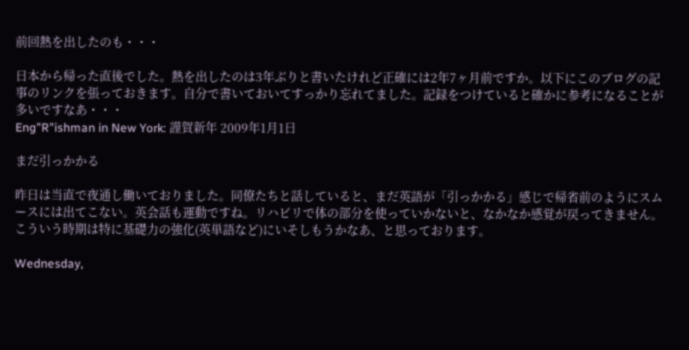前回熱を出したのも・・・

日本から帰った直後でした。熱を出したのは3年ぶりと書いたけれど正確には2年7ヶ月前ですか。以下にこのブログの記事のリンクを張っておきます。自分で書いておいてすっかり忘れてました。記録をつけていると確かに参考になることが多いですなあ・・・
Eng"R"ishman in New York: 謹賀新年 2009年1月1日

まだ引っかかる

昨日は当直で夜通し働いておりました。同僚たちと話していると、まだ英語が「引っかかる」感じで帰省前のようにスムースには出てこない。英会話も運動ですね。リハビリで体の部分を使っていかないと、なかなか感覚が戻ってきません。こういう時期は特に基礎力の強化(英単語など)にいそしもうかなあ、と思っております。

Wednesday,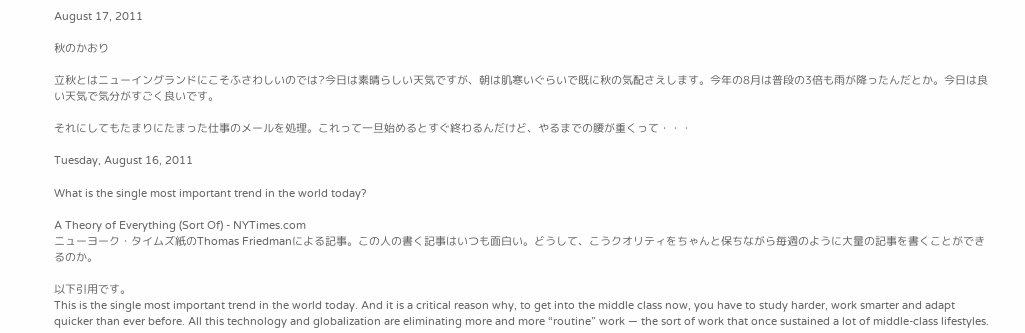August 17, 2011

秋のかおり

立秋とはニューイングランドにこそふさわしいのでは?今日は素晴らしい天気ですが、朝は肌寒いぐらいで既に秋の気配さえします。今年の8月は普段の3倍も雨が降ったんだとか。今日は良い天気で気分がすごく良いです。

それにしてもたまりにたまった仕事のメールを処理。これって一旦始めるとすぐ終わるんだけど、やるまでの腰が重くって・・・

Tuesday, August 16, 2011

What is the single most important trend in the world today?

A Theory of Everything (Sort Of) - NYTimes.com
ニューヨーク・タイムズ紙のThomas Friedmanによる記事。この人の書く記事はいつも面白い。どうして、こうクオリティをちゃんと保ちながら毎週のように大量の記事を書くことができるのか。

以下引用です。
This is the single most important trend in the world today. And it is a critical reason why, to get into the middle class now, you have to study harder, work smarter and adapt quicker than ever before. All this technology and globalization are eliminating more and more “routine” work — the sort of work that once sustained a lot of middle-class lifestyles.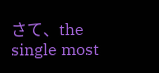さて、the single most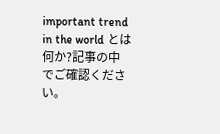important trend in the world とは何か?記事の中でご確認ください。